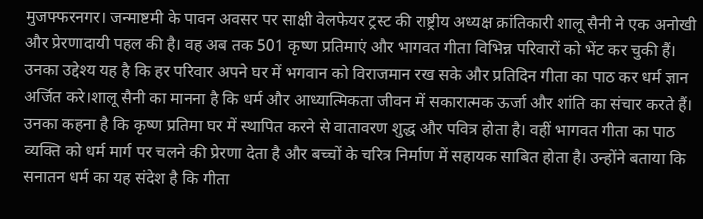मुजफ्फरनगर। जन्माष्टमी के पावन अवसर पर साक्षी वेलफेयर ट्रस्ट की राष्ट्रीय अध्यक्ष क्रांतिकारी शालू सैनी ने एक अनोखी और प्रेरणादायी पहल की है। वह अब तक 501 कृष्ण प्रतिमाएं और भागवत गीता विभिन्न परिवारों को भेंट कर चुकी हैं। उनका उद्देश्य यह है कि हर परिवार अपने घर में भगवान को विराजमान रख सके और प्रतिदिन गीता का पाठ कर धर्म ज्ञान अर्जित करे।शालू सैनी का मानना है कि धर्म और आध्यात्मिकता जीवन में सकारात्मक ऊर्जा और शांति का संचार करते हैं। उनका कहना है कि कृष्ण प्रतिमा घर में स्थापित करने से वातावरण शुद्ध और पवित्र होता है। वहीं भागवत गीता का पाठ व्यक्ति को धर्म मार्ग पर चलने की प्रेरणा देता है और बच्चों के चरित्र निर्माण में सहायक साबित होता है। उन्होंने बताया कि सनातन धर्म का यह संदेश है कि गीता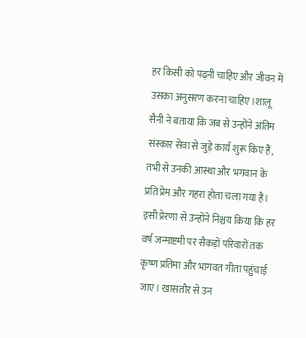हर किसी को पढ़नी चाहिए और जीवन में उसका अनुसरण करना चाहिए।शालू सैनी ने बताया कि जब से उन्होंने अंतिम संस्कार सेवा से जुड़े कार्य शुरू किए हैं, तभी से उनकी आस्था और भगवान के प्रति प्रेम और गहरा होता चला गया है। इसी प्रेरणा से उन्होंने निश्चय किया कि हर वर्ष जन्माष्टमी पर सैकड़ों परिवारों तक कृष्ण प्रतिमा और भागवत गीता पहुंचाई जाए। खासतौर से उन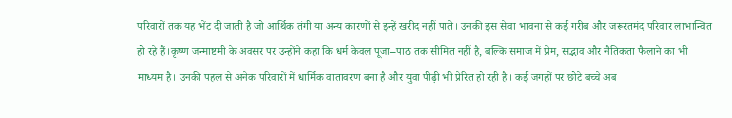परिवारों तक यह भेंट दी जाती है जो आर्थिक तंगी या अन्य कारणों से इन्हें खरीद नहीं पाते। उनकी इस सेवा भावना से कई गरीब और जरूरतमंद परिवार लाभान्वित हो रहे हैं।कृष्ण जन्माष्टमी के अवसर पर उन्होंने कहा कि धर्म केवल पूजा–पाठ तक सीमित नहीं है, बल्कि समाज में प्रेम, सद्भाव और नैतिकता फैलाने का भी माध्यम है। उनकी पहल से अनेक परिवारों में धार्मिक वातावरण बना है और युवा पीढ़ी भी प्रेरित हो रही है। कई जगहों पर छोटे बच्चे अब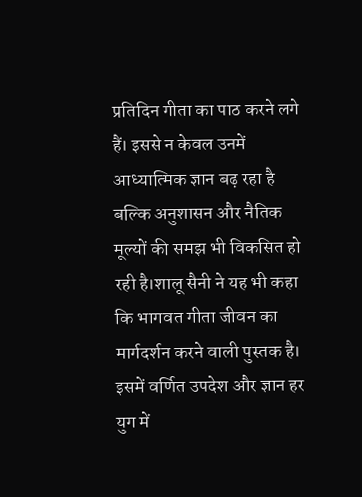प्रतिदिन गीता का पाठ करने लगे हैं। इससे न केवल उनमें आध्यात्मिक ज्ञान बढ़ रहा है बल्कि अनुशासन और नैतिक मूल्यों की समझ भी विकसित हो रही है।शालू सैनी ने यह भी कहा कि भागवत गीता जीवन का मार्गदर्शन करने वाली पुस्तक है। इसमें वर्णित उपदेश और ज्ञान हर युग में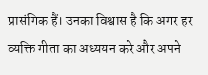प्रासंगिक हैं। उनका विश्वास है कि अगर हर व्यक्ति गीता का अध्ययन करे और अपने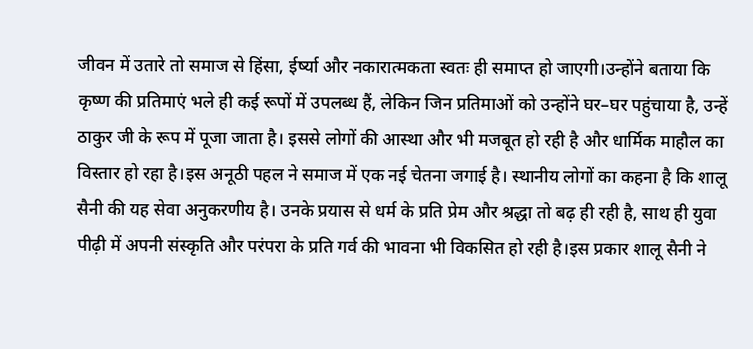जीवन में उतारे तो समाज से हिंसा, ईर्ष्या और नकारात्मकता स्वतः ही समाप्त हो जाएगी।उन्होंने बताया कि कृष्ण की प्रतिमाएं भले ही कई रूपों में उपलब्ध हैं, लेकिन जिन प्रतिमाओं को उन्होंने घर–घर पहुंचाया है, उन्हें ठाकुर जी के रूप में पूजा जाता है। इससे लोगों की आस्था और भी मजबूत हो रही है और धार्मिक माहौल का विस्तार हो रहा है।इस अनूठी पहल ने समाज में एक नई चेतना जगाई है। स्थानीय लोगों का कहना है कि शालू सैनी की यह सेवा अनुकरणीय है। उनके प्रयास से धर्म के प्रति प्रेम और श्रद्धा तो बढ़ ही रही है, साथ ही युवा पीढ़ी में अपनी संस्कृति और परंपरा के प्रति गर्व की भावना भी विकसित हो रही है।इस प्रकार शालू सैनी ने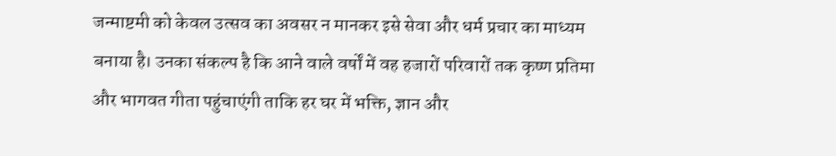जन्माष्टमी को केवल उत्सव का अवसर न मानकर इसे सेवा और धर्म प्रचार का माध्यम बनाया है। उनका संकल्प है कि आने वाले वर्षों में वह हजारों परिवारों तक कृष्ण प्रतिमा और भागवत गीता पहुंचाएंगी ताकि हर घर में भक्ति, ज्ञान और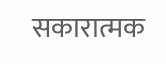सकारात्मक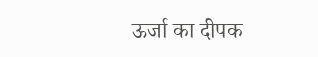ऊर्जा का दीपक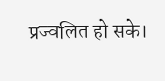प्रज्वलित हो सके।